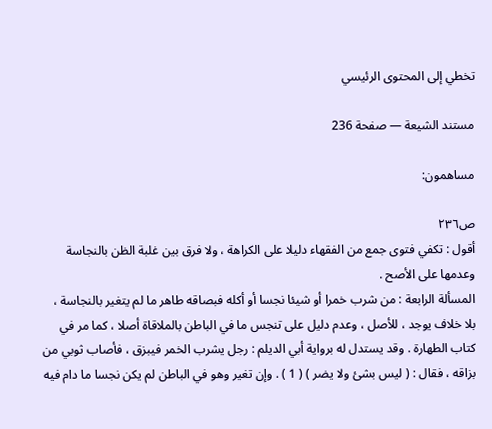تخطي إلى المحتوى الرئيسي

مستند الشيعة — صفحة 236

مساهمون:

ص٢٣٦
أقول : تكفي فتوى جمع من الفقهاء دليلا على الكراهة ، ولا فرق بين غلبة الظن بالنجاسة وعدمها على الأصح .
المسألة الرابعة : من شرب خمرا أو شيئا نجسا أو أكله فبصاقه طاهر ما لم يتغير بالنجاسة ، بلا خلاف يوجد ، للأصل ، وعدم دليل على تنجس ما في الباطن بالملاقاة أصلا ، كما مر في كتاب الطهارة . وقد يستدل له برواية أبي الديلم : رجل يشرب الخمر فيبزق ، فأصاب ثوبي من بزاقه ، فقال : ( ليس بشئ ولا يضر ) ( 1 ) . وإن تغير وهو في الباطن لم يكن نجسا ما دام فيه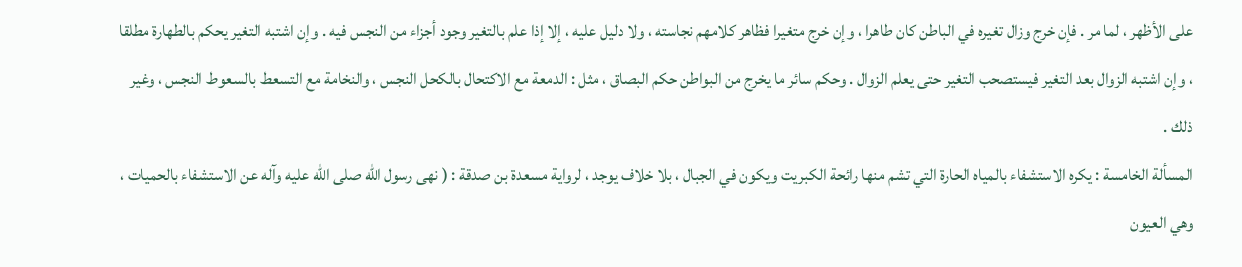على الأظهر ، لما مر . فإن خرج وزال تغيره في الباطن كان طاهرا ، وإن خرج متغيرا فظاهر كلامهم نجاسته ، ولا دليل عليه ، إلا إذا علم بالتغير وجود أجزاء من النجس فيه . وإن اشتبه التغير يحكم بالطهارة مطلقا ، وإن اشتبه الزوال بعد التغير فيستصحب التغير حتى يعلم الزوال . وحكم سائر ما يخرج من البواطن حكم البصاق ، مثل : الدمعة مع الاكتحال بالكحل النجس ، والنخامة مع التسعط بالسعوط النجس ، وغير ذلك .
المسألة الخامسة : يكره الاستشفاء بالمياه الحارة التي تشم منها رائحة الكبريت ويكون في الجبال ، بلا خلاف يوجد ، لرواية مسعدة بن صدقة : ( نهى رسول الله صلى الله عليه وآله عن الاستشفاء بالحميات ، وهي العيون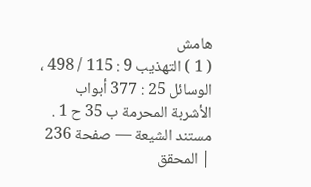هامش
( 1 ) التهذيب 9 : 115 / 498 ، الوسائل 25 : 377 أبواب الأشربة المحرمة ب 35 ح 1 .
مستند الشيعة — صفحة 236 | المحقق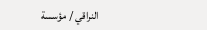النراقي / مؤسسة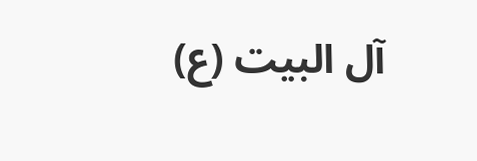آل البيت (ع)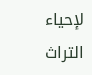لإحياء التراث